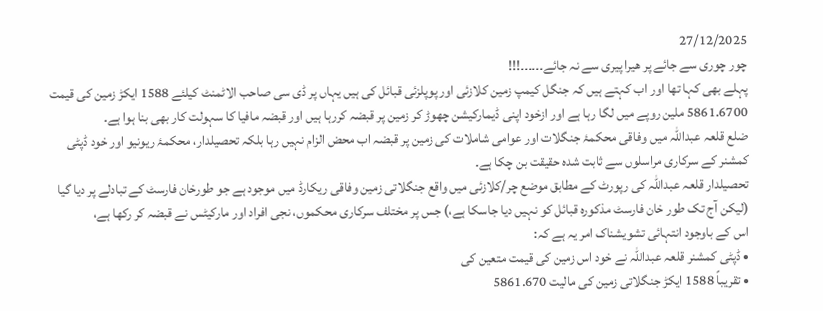27/12/2025
چور چوری سے جائے پر ھیرا پیری سے نہ جائے۔۔۔۔۔۔!!!
پہلے بھی کہا تھا اور اب کہتے ہیں کہ جنگل کیمپ زمین کلازئی اور پوپلزئی قبائل کی ہیں یہاں پر ڈی سی صاحب الاٹمنٹ کیلئے 1588 ایکڑ زمین کی قیمت 5861.6700 ملین روپے میں لگا رہا ہے اور ازخود اپنی ڈیمارکیشن چھوڑ کر زمین پر قبضہ کررہا ہیں اور قبضہ مافیا کا سہولت کار بھی بنا ہوا ہے۔
ضلع قلعہ عبداللہ میں وفاقی محکمۂ جنگلات اور عوامی شاملات کی زمین پر قبضہ اب محض الزام نہیں رہا بلکہ تحصیلدار، محکمۂ ریونیو اور خود ڈپٹی کمشنر کے سرکاری مراسلوں سے ثابت شدہ حقیقت بن چکا ہے۔
تحصیلدار قلعہ عبداللہ کی رپورٹ کے مطابق موضع چر/کلازئی میں واقع جنگلاتی زمین وفاقی ریکارڈ میں موجود ہے جو طورخان فارسٹ کے تبادلے پر دیا گیا (لیکن آج تک طور خان فارسٹ مذکورہ قبائل کو نہیں دیا جاسکا ہے،) جس پر مختلف سرکاری محکموں، نجی افراد اور مارکیٹس نے قبضہ کر رکھا ہے،
اس کے باوجود انتہائی تشویشناک امر یہ ہے کہ:
• ڈپٹی کمشنر قلعہ عبداللہ نے خود اس زمین کی قیمت متعین کی
• تقریباً 1588 ایکڑ جنگلاتی زمین کی مالیت 5861.670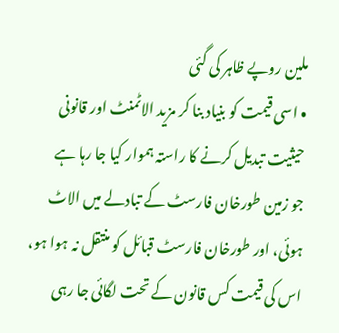ملین روپے ظاہر کی گئی
• اسی قیمت کو بنیاد بنا کر مزید الاٹمنٹ اور قانونی حیثیت تبدیل کرنے کا راستہ ہموار کیا جا رہا ہے
جو زمین طورخان فارسٹ کے تبادلے میں الاٹ ہوئی، اور طورخان فارسٹ قبائل کو منتقل نہ ہوا ہو، اس کی قیمت کس قانون کے تحت لگائی جا رہی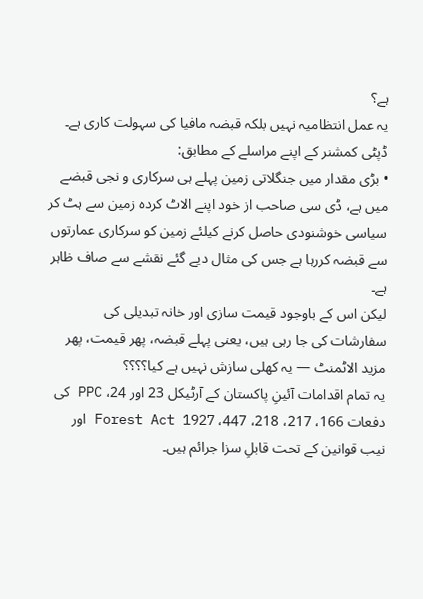ہے؟
یہ عمل انتظامیہ نہیں بلکہ قبضہ مافیا کی سہولت کاری ہے۔
ڈپٹی کمشنر کے اپنے مراسلے کے مطابق:
• بڑی مقدار میں جنگلاتی زمین پہلے ہی سرکاری و نجی قبضے میں ہے، ڈی سی صاحب از خود اپنے الاٹ کردہ زمین سے ہٹ کر سیاسی خوشنودی حاصل کرنے کیلئے زمین کو سرکاری عمارتوں سے قبضہ کررہا ہے جس کی مثال دیے گئے نقشے سے صاف ظاہر ہے۔
لیکن اس کے باوجود قیمت سازی اور خانہ تبدیلی کی سفارشات کی جا رہی ہیں، یعنی پہلے قبضہ، پھر قیمت، پھر مزید الاٹمنٹ — یہ کھلی سازش نہیں ہے کیا؟؟؟؟
یہ تمام اقدامات آئینِ پاکستان کے آرٹیکل 23 اور 24، PPC کی دفعات 166، 217، 218، 447، Forest Act 1927 اور نیب قوانین کے تحت قابلِ سزا جرائم ہیں۔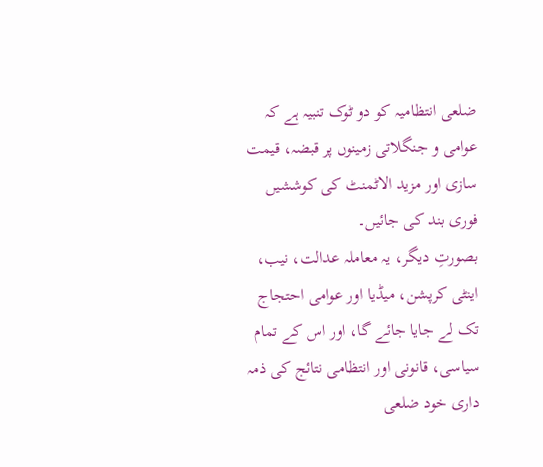ضلعی انتظامیہ کو دو ٹوک تنبیہ ہے کہ عوامی و جنگلاتی زمینوں پر قبضہ، قیمت سازی اور مزید الاٹمنٹ کی کوششیں فوری بند کی جائیں۔
بصورتِ دیگر، یہ معاملہ عدالت، نیب، اینٹی کرپشن، میڈیا اور عوامی احتجاج تک لے جایا جائے گا، اور اس کے تمام سیاسی، قانونی اور انتظامی نتائج کی ذمہ داری خود ضلعی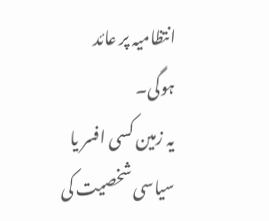انتظامیہ پر عائد ہوگی۔
یہ زمین کسی افسر یا سیاسی شخصیت کی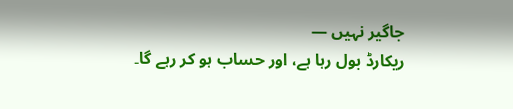جاگیر نہیں —
ریکارڈ بول رہا ہے، اور حساب ہو کر رہے گا۔